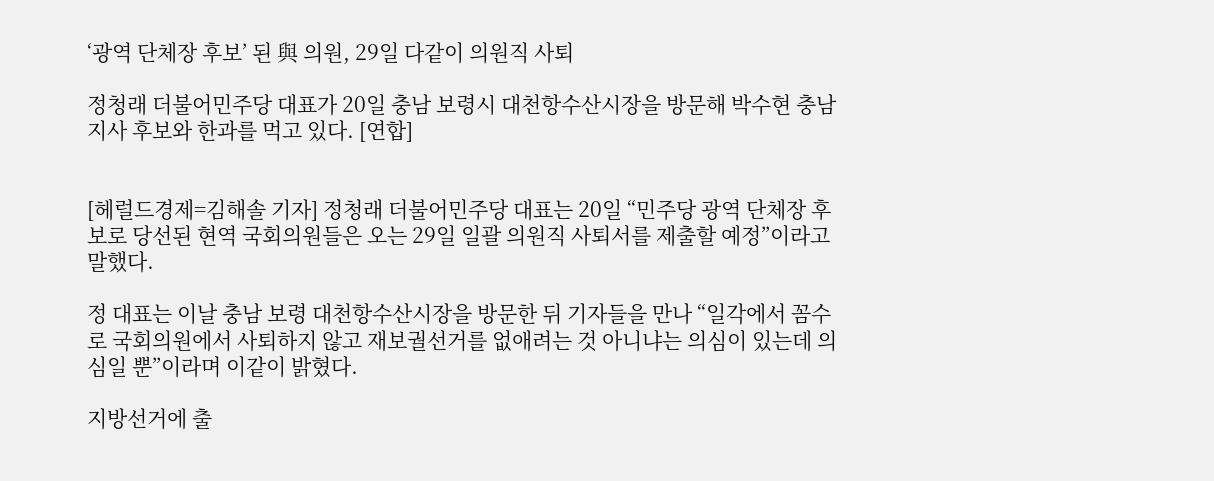‘광역 단체장 후보’ 된 與 의원, 29일 다같이 의원직 사퇴

정청래 더불어민주당 대표가 20일 충남 보령시 대천항수산시장을 방문해 박수현 충남지사 후보와 한과를 먹고 있다. [연합]


[헤럴드경제=김해솔 기자] 정청래 더불어민주당 대표는 20일 “민주당 광역 단체장 후보로 당선된 현역 국회의원들은 오는 29일 일괄 의원직 사퇴서를 제출할 예정”이라고 말했다.

정 대표는 이날 충남 보령 대천항수산시장을 방문한 뒤 기자들을 만나 “일각에서 꼼수로 국회의원에서 사퇴하지 않고 재보궐선거를 없애려는 것 아니냐는 의심이 있는데 의심일 뿐”이라며 이같이 밝혔다.

지방선거에 출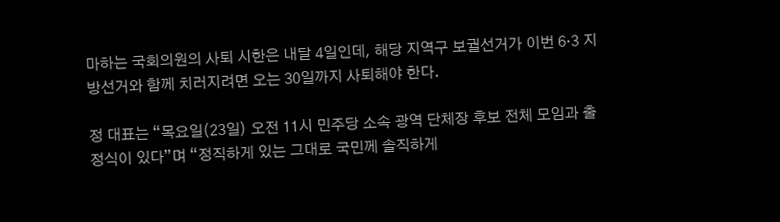마하는 국회의원의 사퇴 시한은 내달 4일인데, 해당 지역구 보궐선거가 이번 6·3 지방선거와 함께 치러지려면 오는 30일까지 사퇴해야 한다.

정 대표는 “목요일(23일) 오전 11시 민주당 소속 광역 단체장 후보 전체 모임과 출정식이 있다”며 “정직하게 있는 그대로 국민께 솔직하게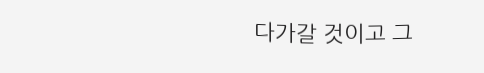다가갈 것이고 그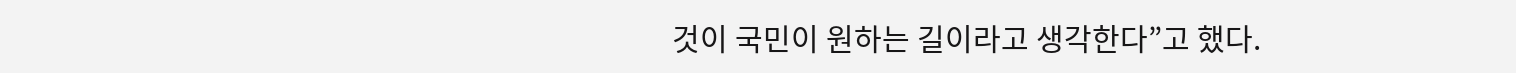것이 국민이 원하는 길이라고 생각한다”고 했다.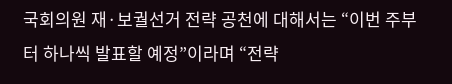국회의원 재·보궐선거 전략 공천에 대해서는 “이번 주부터 하나씩 발표할 예정”이라며 “전략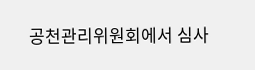공천관리위원회에서 심사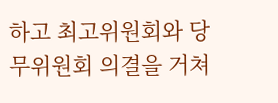하고 최고위원회와 당무위원회 의결을 거쳐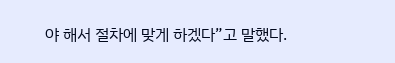야 해서 절차에 맞게 하겠다”고 말했다.